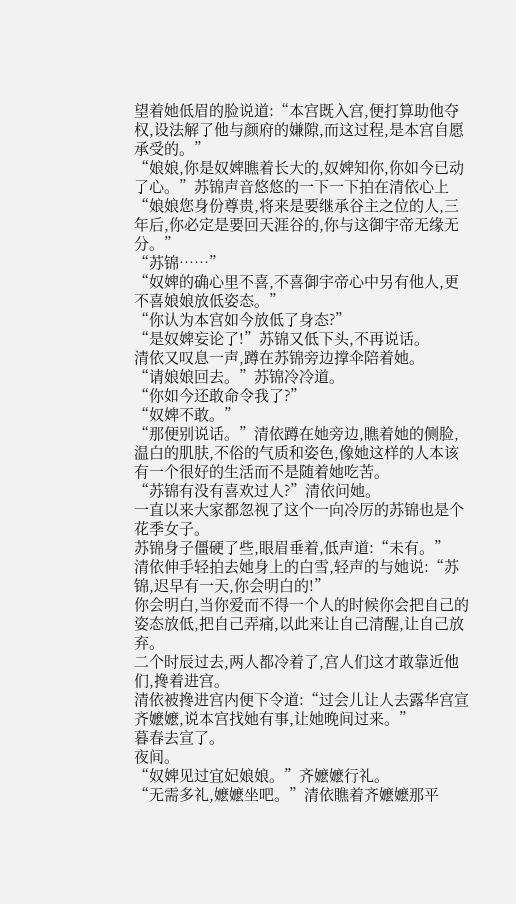望着她低眉的脸说道:“本宫既入宫,便打算助他夺权,设法解了他与颜府的嫌隙,而这过程,是本宫自愿承受的。”
“娘娘,你是奴婢瞧着长大的,奴婢知你,你如今已动了心。”苏锦声音悠悠的一下一下拍在清依心上“娘娘您身份尊贵,将来是要继承谷主之位的人,三年后,你必定是要回天涯谷的,你与这御宇帝无缘无分。”
“苏锦……”
“奴婢的确心里不喜,不喜御宇帝心中另有他人,更不喜娘娘放低姿态。”
“你认为本宫如今放低了身态?”
“是奴婢妄论了!”苏锦又低下头,不再说话。
清依又叹息一声,蹲在苏锦旁边撑伞陪着她。
“请娘娘回去。”苏锦冷冷道。
“你如今还敢命令我了?”
“奴婢不敢。”
“那便别说话。”清依蹲在她旁边,瞧着她的侧脸,温白的肌肤,不俗的气质和姿色,像她这样的人本该有一个很好的生活而不是随着她吃苦。
“苏锦有没有喜欢过人?”清依问她。
一直以来大家都忽视了这个一向冷厉的苏锦也是个花季女子。
苏锦身子僵硬了些,眼眉垂着,低声道:“未有。”
清依伸手轻拍去她身上的白雪,轻声的与她说:“苏锦,迟早有一天,你会明白的!”
你会明白,当你爱而不得一个人的时候你会把自己的姿态放低,把自己弄痛,以此来让自己清醒,让自己放弃。
二个时辰过去,两人都冷着了,宫人们这才敢靠近他们,搀着进宫。
清依被搀进宫内便下令道:“过会儿让人去露华宫宣齐嬷嬷,说本宫找她有事,让她晚间过来。”
暮春去宣了。
夜间。
“奴婢见过宜妃娘娘。”齐嬷嬷行礼。
“无需多礼,嬷嬷坐吧。”清依瞧着齐嬷嬷那平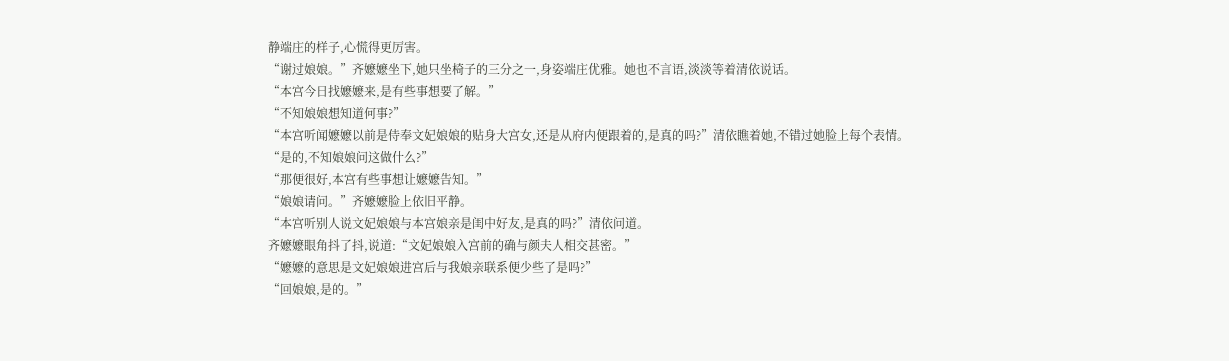静端庄的样子,心慌得更厉害。
“谢过娘娘。”齐嬷嬷坐下,她只坐椅子的三分之一,身姿端庄优雅。她也不言语,淡淡等着清依说话。
“本宫今日找嬷嬷来,是有些事想要了解。”
“不知娘娘想知道何事?”
“本宫听闻嬷嬷以前是侍奉文妃娘娘的贴身大宫女,还是从府内便跟着的,是真的吗?”清依瞧着她,不错过她脸上每个表情。
“是的,不知娘娘问这做什么?”
“那便很好,本宫有些事想让嬷嬷告知。”
“娘娘请问。”齐嬷嬷脸上依旧平静。
“本宫听别人说文妃娘娘与本宫娘亲是闺中好友,是真的吗?”清依问道。
齐嬷嬷眼角抖了抖,说道:“文妃娘娘入宫前的确与颜夫人相交甚密。”
“嬷嬷的意思是文妃娘娘进宫后与我娘亲联系便少些了是吗?”
“回娘娘,是的。”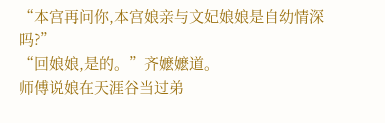“本宫再问你,本宫娘亲与文妃娘娘是自幼情深吗?”
“回娘娘,是的。”齐嬷嬷道。
师傅说娘在天涯谷当过弟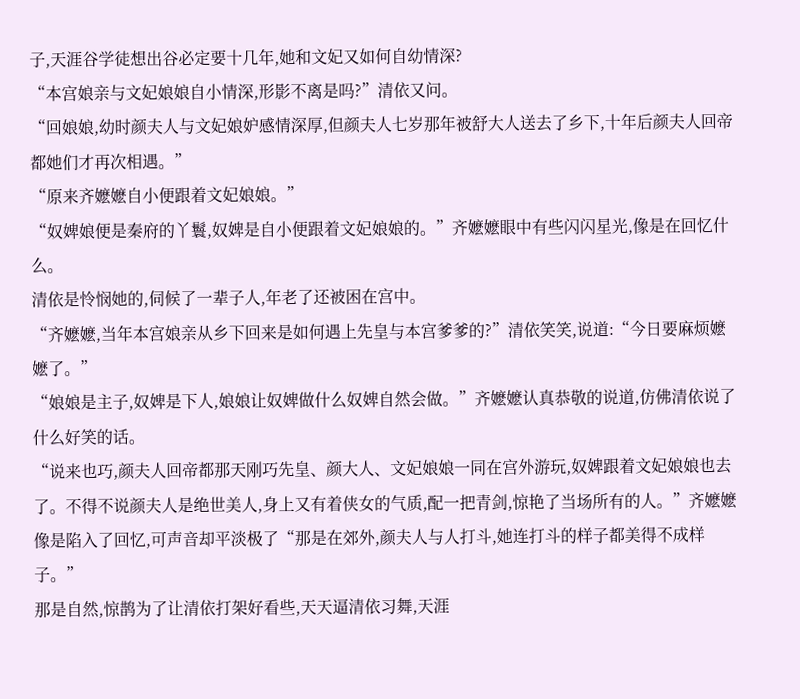子,天涯谷学徒想出谷必定要十几年,她和文妃又如何自幼情深?
“本宫娘亲与文妃娘娘自小情深,形影不离是吗?”清依又问。
“回娘娘,幼时颜夫人与文妃娘妒感情深厚,但颜夫人七岁那年被舒大人送去了乡下,十年后颜夫人回帝都她们才再次相遇。”
“原来齐嬷嬷自小便跟着文妃娘娘。”
“奴婢娘便是秦府的丫鬟,奴婢是自小便跟着文妃娘娘的。”齐嬷嬷眼中有些闪闪星光,像是在回忆什么。
清依是怜悯她的,伺候了一辈子人,年老了还被困在宫中。
“齐嬷嬷,当年本宫娘亲从乡下回来是如何遇上先皇与本宫爹爹的?”清依笑笑,说道:“今日要麻烦嬷嬷了。”
“娘娘是主子,奴婢是下人,娘娘让奴婢做什么奴婢自然会做。”齐嬷嬷认真恭敬的说道,仿佛清依说了什么好笑的话。
“说来也巧,颜夫人回帝都那天刚巧先皇、颜大人、文妃娘娘一同在宫外游玩,奴婢跟着文妃娘娘也去了。不得不说颜夫人是绝世美人,身上又有着侠女的气质,配一把青剑,惊艳了当场所有的人。”齐嬷嬷像是陷入了回忆,可声音却平淡极了“那是在郊外,颜夫人与人打斗,她连打斗的样子都美得不成样子。”
那是自然,惊鹊为了让清依打架好看些,天天逼清依习舞,天涯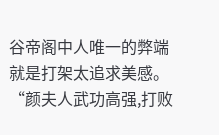谷帝阁中人唯一的弊端就是打架太追求美感。
“颜夫人武功高强,打败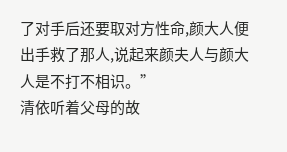了对手后还要取对方性命,颜大人便出手救了那人,说起来颜夫人与颜大人是不打不相识。”
清依听着父母的故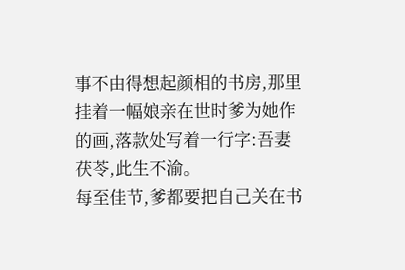事不由得想起颜相的书房,那里挂着一幅娘亲在世时爹为她作的画,落款处写着一行字:吾妻茯苓,此生不渝。
每至佳节,爹都要把自己关在书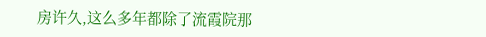房许久,这么多年都除了流霞院那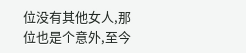位没有其他女人,那位也是个意外,至今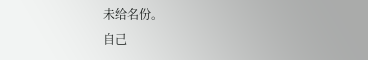未给名份。
自己